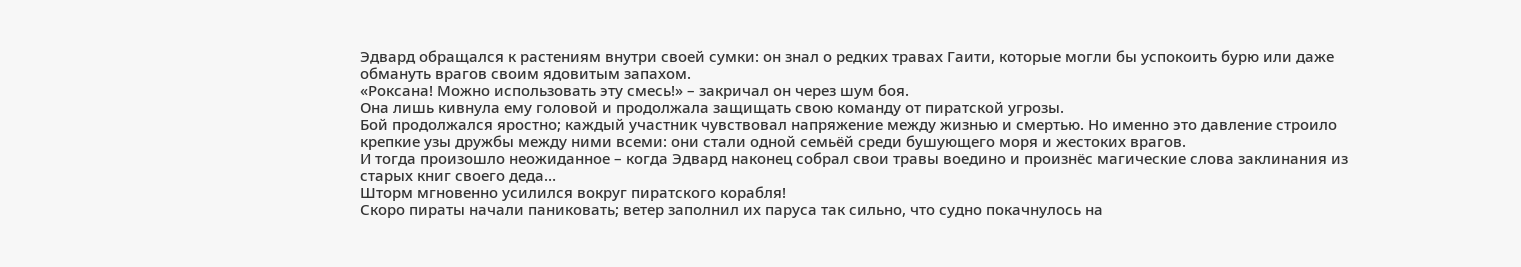Эдвард обращался к растениям внутри своей сумки: он знал о редких травах Гаити, которые могли бы успокоить бурю или даже обмануть врагов своим ядовитым запахом.
«Роксана! Можно использовать эту смесь!» – закричал он через шум боя.
Она лишь кивнула ему головой и продолжала защищать свою команду от пиратской угрозы.
Бой продолжался яростно; каждый участник чувствовал напряжение между жизнью и смертью. Но именно это давление строило крепкие узы дружбы между ними всеми: они стали одной семьёй среди бушующего моря и жестоких врагов.
И тогда произошло неожиданное – когда Эдвард наконец собрал свои травы воедино и произнёс магические слова заклинания из старых книг своего деда…
Шторм мгновенно усилился вокруг пиратского корабля!
Скоро пираты начали паниковать; ветер заполнил их паруса так сильно, что судно покачнулось на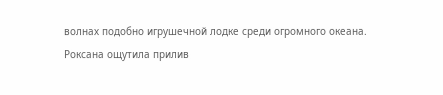волнах подобно игрушечной лодке среди огромного океана.
Роксана ощутила прилив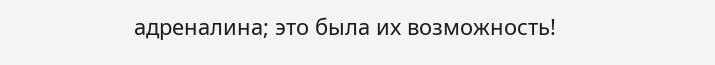адреналина; это была их возможность!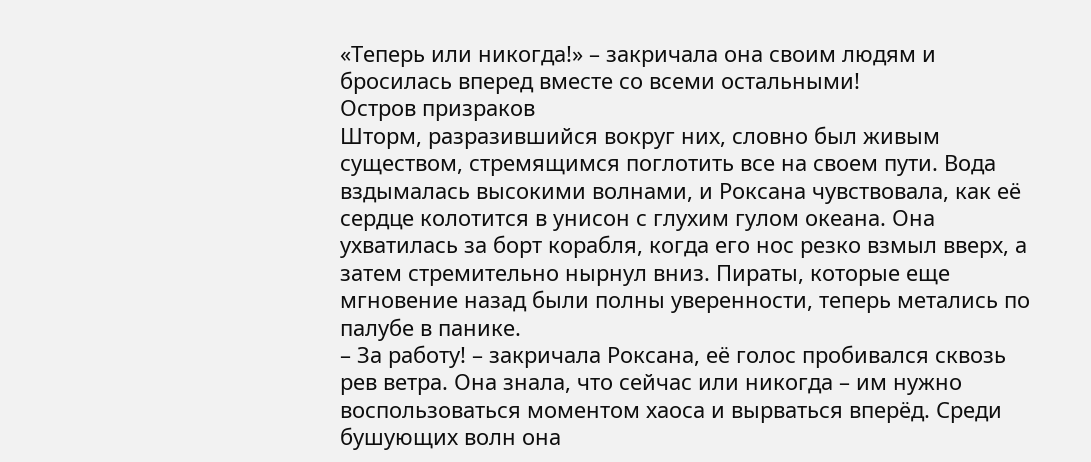«Теперь или никогда!» – закричала она своим людям и бросилась вперед вместе со всеми остальными!
Остров призраков
Шторм, разразившийся вокруг них, словно был живым существом, стремящимся поглотить все на своем пути. Вода вздымалась высокими волнами, и Роксана чувствовала, как её сердце колотится в унисон с глухим гулом океана. Она ухватилась за борт корабля, когда его нос резко взмыл вверх, а затем стремительно нырнул вниз. Пираты, которые еще мгновение назад были полны уверенности, теперь метались по палубе в панике.
– За работу! – закричала Роксана, её голос пробивался сквозь рев ветра. Она знала, что сейчас или никогда – им нужно воспользоваться моментом хаоса и вырваться вперёд. Среди бушующих волн она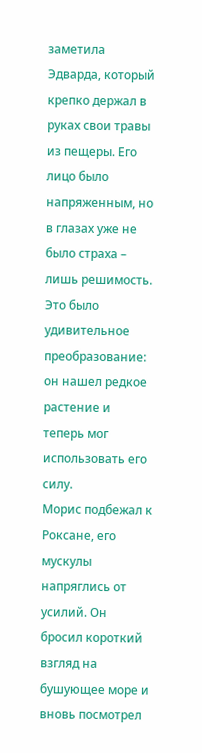заметила Эдварда, который крепко держал в руках свои травы из пещеры. Его лицо было напряженным, но в глазах уже не было страха – лишь решимость. Это было удивительное преобразование: он нашел редкое растение и теперь мог использовать его силу.
Морис подбежал к Роксане, его мускулы напряглись от усилий. Он бросил короткий взгляд на бушующее море и вновь посмотрел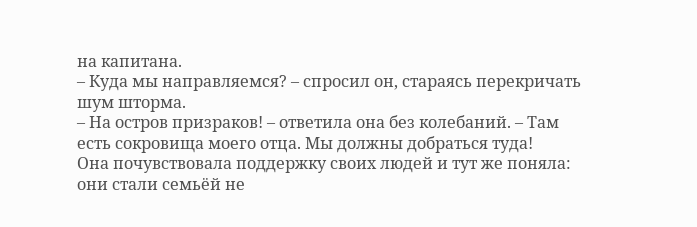на капитана.
– Куда мы направляемся? – спросил он, стараясь перекричать шум шторма.
– На остров призраков! – ответила она без колебаний. – Там есть сокровища моего отца. Мы должны добраться туда!
Она почувствовала поддержку своих людей и тут же поняла: они стали семьёй не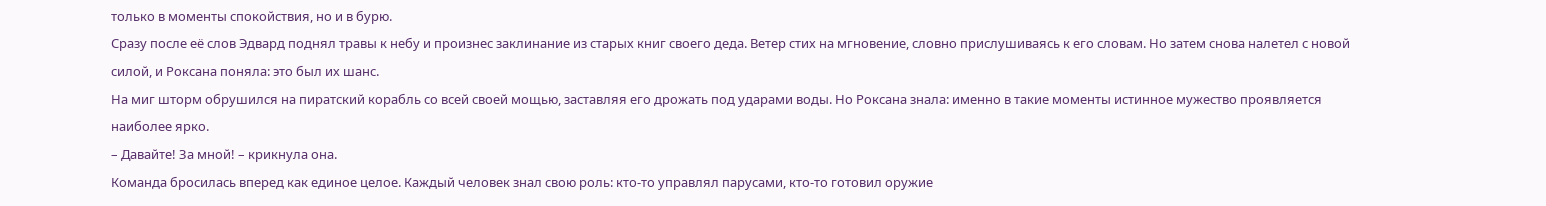только в моменты спокойствия, но и в бурю.
Сразу после её слов Эдвард поднял травы к небу и произнес заклинание из старых книг своего деда. Ветер стих на мгновение, словно прислушиваясь к его словам. Но затем снова налетел с новой силой, и Роксана поняла: это был их шанс.
На миг шторм обрушился на пиратский корабль со всей своей мощью, заставляя его дрожать под ударами воды. Но Роксана знала: именно в такие моменты истинное мужество проявляется наиболее ярко.
– Давайте! За мной! – крикнула она.
Команда бросилась вперед как единое целое. Каждый человек знал свою роль: кто-то управлял парусами, кто-то готовил оружие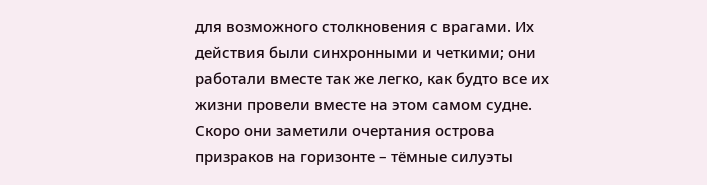для возможного столкновения с врагами. Их действия были синхронными и четкими; они работали вместе так же легко, как будто все их жизни провели вместе на этом самом судне.
Скоро они заметили очертания острова призраков на горизонте – тёмные силуэты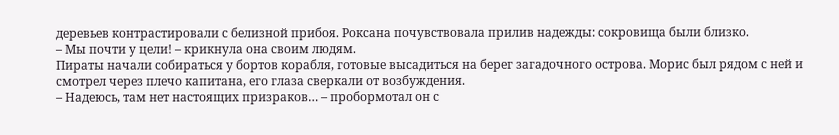деревьев контрастировали с белизной прибоя. Роксана почувствовала прилив надежды: сокровища были близко.
– Мы почти у цели! – крикнула она своим людям.
Пираты начали собираться у бортов корабля, готовые высадиться на берег загадочного острова. Морис был рядом с ней и смотрел через плечо капитана, его глаза сверкали от возбуждения.
– Надеюсь, там нет настоящих призраков… – пробормотал он с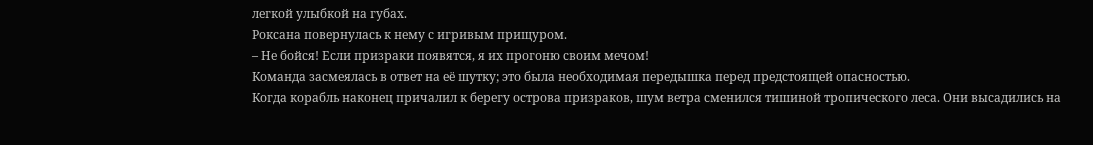легкой улыбкой на губах.
Роксана повернулась к нему с игривым прищуром.
– Не бойся! Если призраки появятся, я их прогоню своим мечом!
Команда засмеялась в ответ на её шутку; это была необходимая передышка перед предстоящей опасностью.
Когда корабль наконец причалил к берегу острова призраков, шум ветра сменился тишиной тропического леса. Они высадились на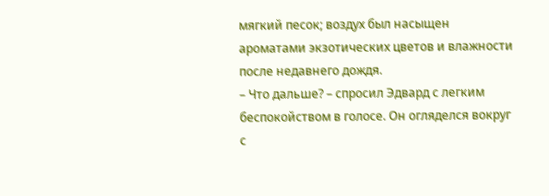мягкий песок; воздух был насыщен ароматами экзотических цветов и влажности после недавнего дождя.
– Что дальше? – спросил Эдвард с легким беспокойством в голосе. Он огляделся вокруг с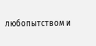любопытством и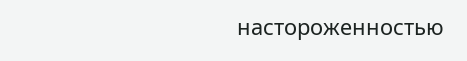настороженностью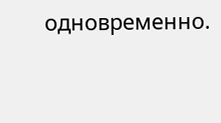одновременно.